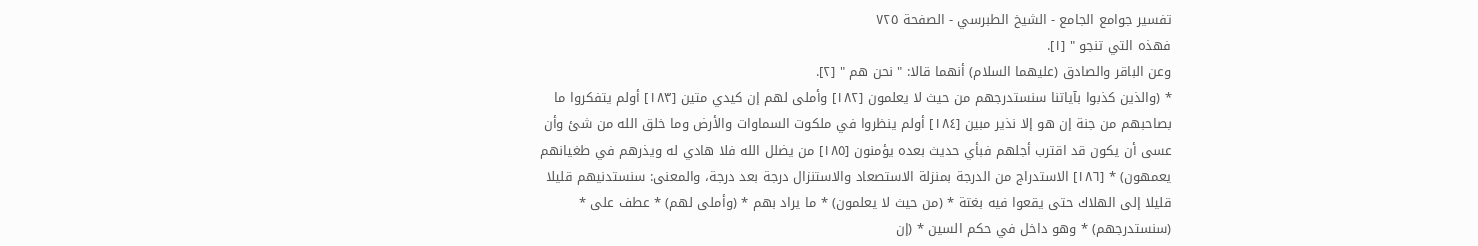تفسير جوامع الجامع - الشيخ الطبرسي - الصفحة ٧٢٥
فهذه التي تنجو " [١].
وعن الباقر والصادق (عليهما السلام) أنهما قالا: " نحن هم " [٢].
* (والذين كذبوا بآياتنا سنستدرجهم من حيث لا يعلمون [١٨٢] وأملى لهم إن كيدي متين [١٨٣] أولم يتفكروا ما بصاحبهم من جنة إن هو إلا نذير مبين [١٨٤] أولم ينظروا في ملكوت السماوات والأرض وما خلق الله من شئ وأن عسى أن يكون قد اقترب أجلهم فبأي حديث بعده يؤمنون [١٨٥] من يضلل الله فلا هادي له ويذرهم في طغيانهم يعمهون) * [١٨٦] الاستدراج من الدرجة بمنزلة الاستصعاد والاستنزال درجة بعد درجة، والمعنى: سنستدنيهم قليلا قليلا إلى الهلاك حتى يقعوا فيه بغتة * (من حيث لا يعلمون) * ما يراد بهم * (وأملى لهم) * عطف على * (سنستدرجهم) * وهو داخل في حكم السين * (إن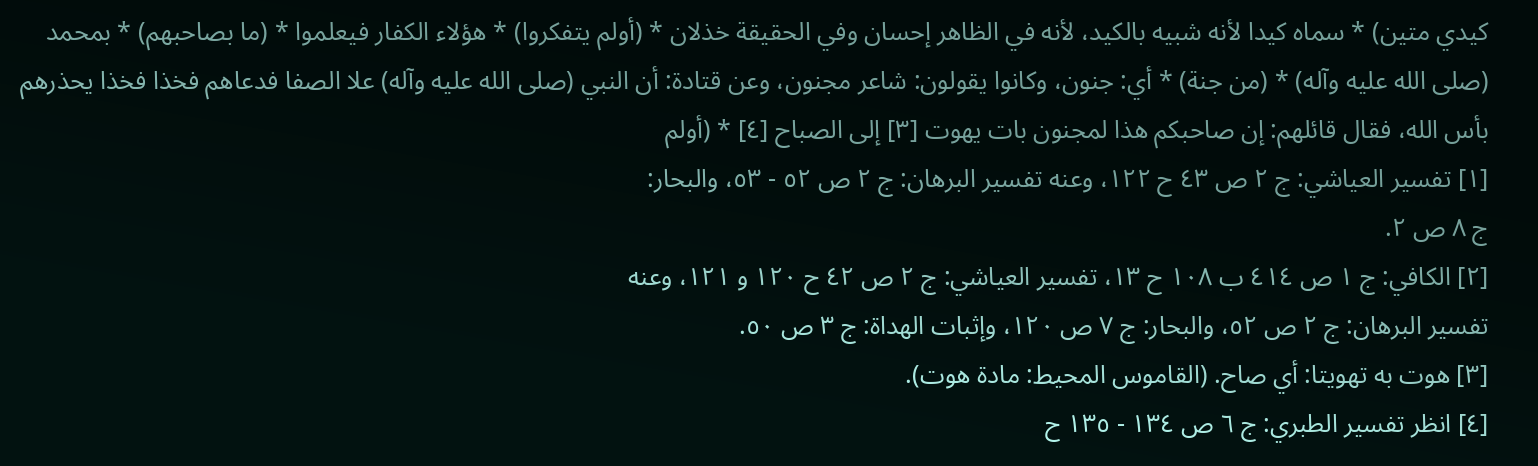كيدي متين) * سماه كيدا لأنه شبيه بالكيد، لأنه في الظاهر إحسان وفي الحقيقة خذلان * (أولم يتفكروا) * هؤلاء الكفار فيعلموا * (ما بصاحبهم) * بمحمد (صلى الله عليه وآله) * (من جنة) * أي: جنون، وكانوا يقولون: شاعر مجنون، وعن قتادة: أن النبي (صلى الله عليه وآله) علا الصفا فدعاهم فخذا فخذا يحذرهم بأس الله، فقال قائلهم: إن صاحبكم هذا لمجنون بات يهوت [٣] إلى الصباح [٤] * (أولم
[١] تفسير العياشي: ج ٢ ص ٤٣ ح ١٢٢، وعنه تفسير البرهان: ج ٢ ص ٥٢ - ٥٣، والبحار:
ج ٨ ص ٢.
[٢] الكافي: ج ١ ص ٤١٤ ب ١٠٨ ح ١٣، تفسير العياشي: ج ٢ ص ٤٢ ح ١٢٠ و ١٢١، وعنه
تفسير البرهان: ج ٢ ص ٥٢، والبحار: ج ٧ ص ١٢٠، وإثبات الهداة: ج ٣ ص ٥٠.
[٣] هوت به تهويتا: أي صاح. (القاموس المحيط: مادة هوت).
[٤] انظر تفسير الطبري: ج ٦ ص ١٣٤ - ١٣٥ ح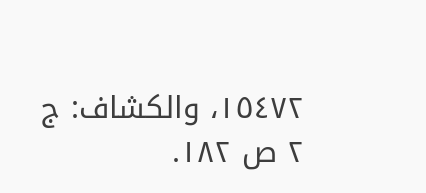١٥٤٧٢، والكشاف: ج ٢ ص ١٨٢.